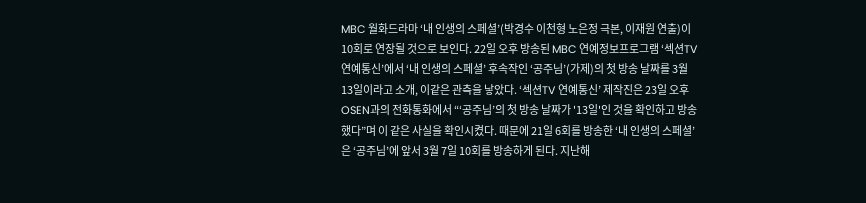MBC 월화드라마 ‘내 인생의 스페셜’(박경수 이천형 노은정 극본, 이재원 연출)이 10회로 연장될 것으로 보인다. 22일 오후 방송된 MBC 연예정보프로그램 ‘섹션TV 연예통신’에서 ‘내 인생의 스페셜’ 후속작인 ‘공주님’(가제)의 첫 방송 날짜를 3월 13일이라고 소개, 이같은 관측을 낳았다. ‘섹션TV 연예통신’ 제작진은 23일 오후 OSEN과의 전화통화에서 “‘공주님’의 첫 방송 날짜가 '13일'인 것을 확인하고 방송했다”며 이 같은 사실을 확인시켰다. 때문에 21일 6회를 방송한 ‘내 인생의 스페셜’은 ‘공주님’에 앞서 3월 7일 10회를 방송하게 된다. 지난해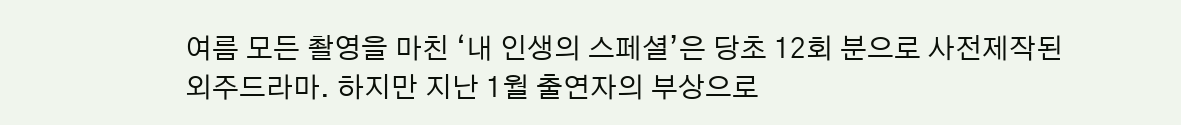여름 모든 촬영을 마친 ‘내 인생의 스페셜’은 당초 12회 분으로 사전제작된 외주드라마. 하지만 지난 1월 출연자의 부상으로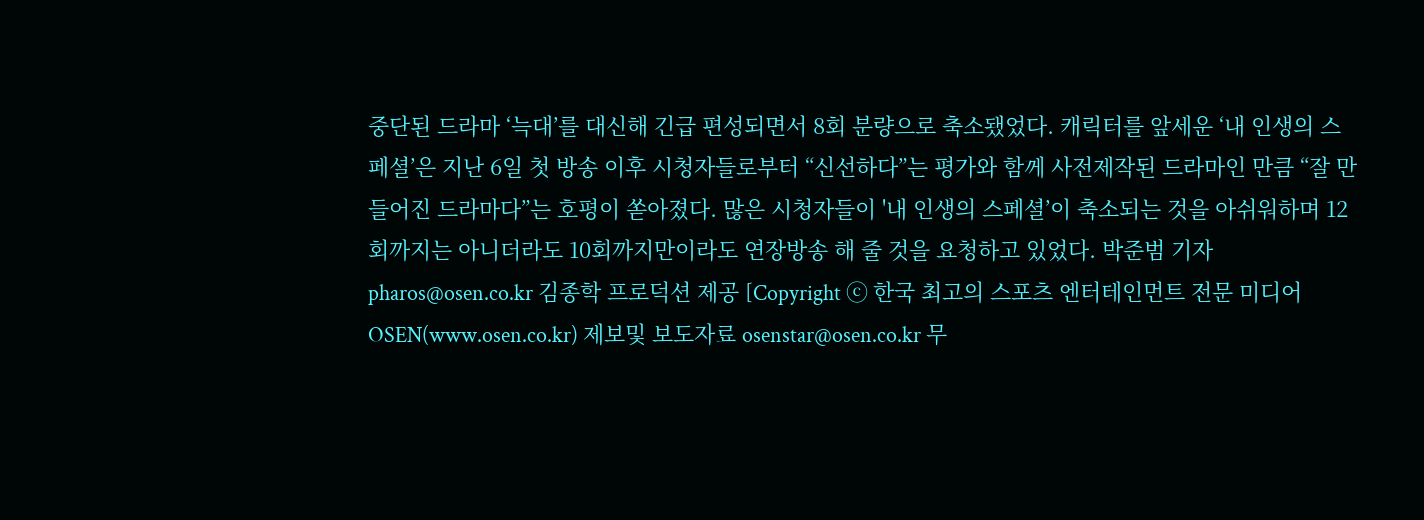중단된 드라마 ‘늑대’를 대신해 긴급 편성되면서 8회 분량으로 축소됐었다. 캐릭터를 앞세운 ‘내 인생의 스페셜’은 지난 6일 첫 방송 이후 시청자들로부터 “신선하다”는 평가와 함께 사전제작된 드라마인 만큼 “잘 만들어진 드라마다”는 호평이 쏟아졌다. 많은 시청자들이 '내 인생의 스페셜’이 축소되는 것을 아쉬워하며 12회까지는 아니더라도 10회까지만이라도 연장방송 해 줄 것을 요청하고 있었다. 박준범 기자 pharos@osen.co.kr 김종학 프로덕션 제공 [Copyright ⓒ 한국 최고의 스포츠 엔터테인먼트 전문 미디어 OSEN(www.osen.co.kr) 제보및 보도자료 osenstar@osen.co.kr 무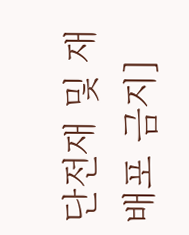단전재 및 재배포 금지]